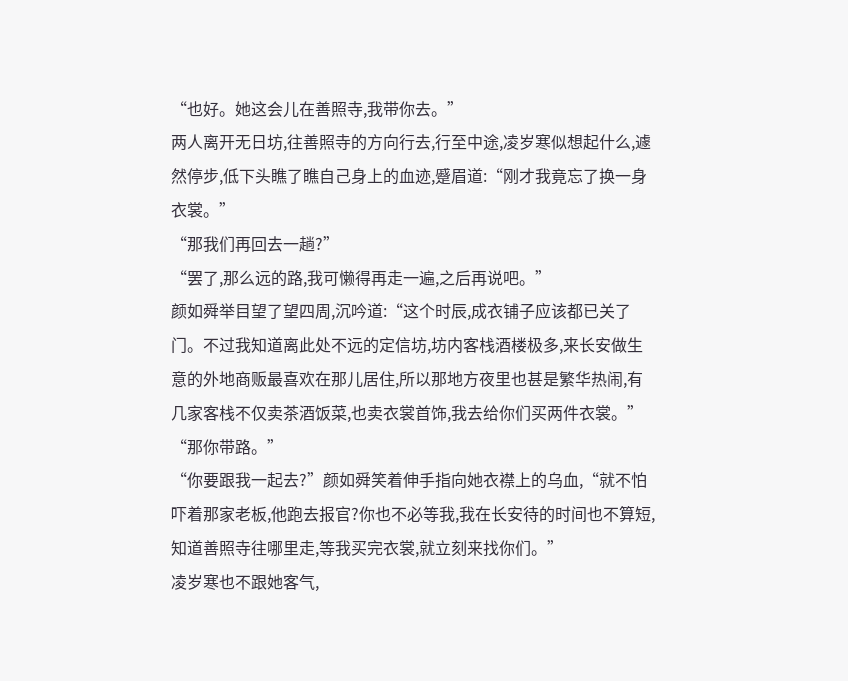“也好。她这会儿在善照寺,我带你去。”
两人离开无日坊,往善照寺的方向行去,行至中途,凌岁寒似想起什么,遽然停步,低下头瞧了瞧自己身上的血迹,蹙眉道:“刚才我竟忘了换一身衣裳。”
“那我们再回去一趟?”
“罢了,那么远的路,我可懒得再走一遍,之后再说吧。”
颜如舜举目望了望四周,沉吟道:“这个时辰,成衣铺子应该都已关了门。不过我知道离此处不远的定信坊,坊内客栈酒楼极多,来长安做生意的外地商贩最喜欢在那儿居住,所以那地方夜里也甚是繁华热闹,有几家客栈不仅卖茶酒饭菜,也卖衣裳首饰,我去给你们买两件衣裳。”
“那你带路。”
“你要跟我一起去?”颜如舜笑着伸手指向她衣襟上的乌血,“就不怕吓着那家老板,他跑去报官?你也不必等我,我在长安待的时间也不算短,知道善照寺往哪里走,等我买完衣裳,就立刻来找你们。”
凌岁寒也不跟她客气,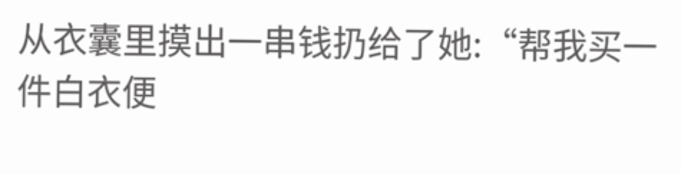从衣囊里摸出一串钱扔给了她:“帮我买一件白衣便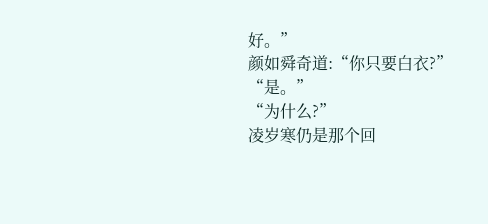好。”
颜如舜奇道:“你只要白衣?”
“是。”
“为什么?”
凌岁寒仍是那个回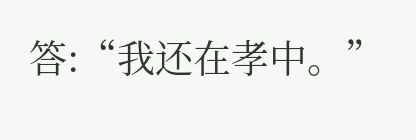答:“我还在孝中。”